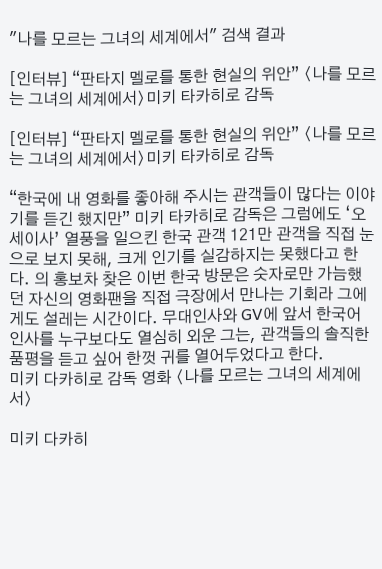"나를 모르는 그녀의 세계에서" 검색 결과

[인터뷰] “판타지 멜로를 통한 현실의 위안” 〈나를 모르는 그녀의 세계에서〉미키 타카히로 감독

[인터뷰] “판타지 멜로를 통한 현실의 위안” 〈나를 모르는 그녀의 세계에서〉미키 타카히로 감독

“한국에 내 영화를 좋아해 주시는 관객들이 많다는 이야기를 듣긴 했지만” 미키 타카히로 감독은 그럼에도 ‘오세이사’ 열풍을 일으킨 한국 관객 121만 관객을 직접 눈으로 보지 못해, 크게 인기를 실감하지는 못했다고 한다. 의 홍보차 찾은 이번 한국 방문은 숫자로만 가늠했던 자신의 영화팬을 직접 극장에서 만나는 기회라 그에게도 설레는 시간이다. 무대인사와 GV에 앞서 한국어 인사를 누구보다도 열심히 외운 그는, 관객들의 솔직한 품평을 듣고 싶어 한껏 귀를 열어두었다고 한다.
미키 다카히로 감독 영화 〈나를 모르는 그녀의 세계에서〉

미키 다카히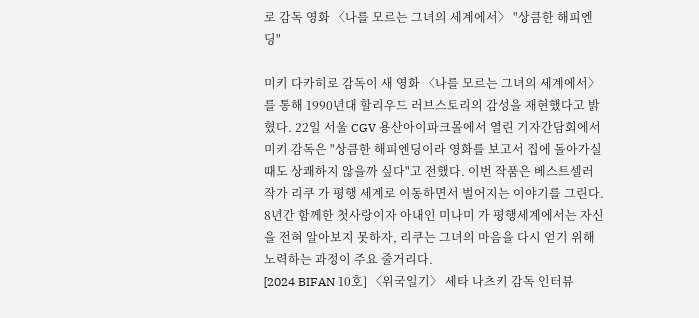로 감독 영화 〈나를 모르는 그녀의 세계에서〉 "상큼한 해피엔딩"

미키 다카히로 감독이 새 영화 〈나를 모르는 그녀의 세계에서〉를 통해 1990년대 할리우드 러브스토리의 감성을 재현했다고 밝혔다. 22일 서울 CGV 용산아이파크몰에서 열린 기자간담회에서 미키 감독은 "상큼한 해피엔딩이라 영화를 보고서 집에 돌아가실 때도 상쾌하지 않을까 싶다"고 전했다. 이번 작품은 베스트셀러 작가 리쿠 가 평행 세계로 이동하면서 벌어지는 이야기를 그린다. 8년간 함께한 첫사랑이자 아내인 미나미 가 평행세계에서는 자신을 전혀 알아보지 못하자, 리쿠는 그녀의 마음을 다시 얻기 위해 노력하는 과정이 주요 줄거리다.
[2024 BIFAN 10호] 〈위국일기〉 세타 나츠키 감독 인터뷰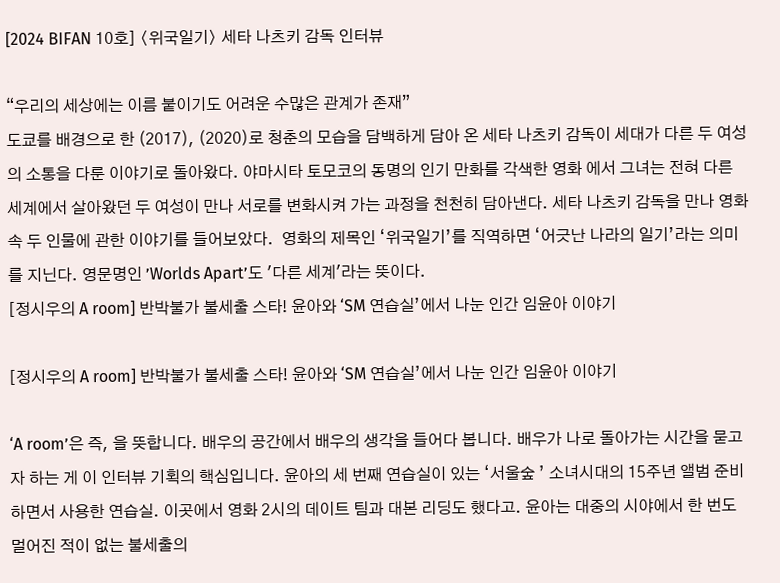[2024 BIFAN 10호] 〈위국일기〉 세타 나츠키 감독 인터뷰

“우리의 세상에는 이름 붙이기도 어려운 수많은 관계가 존재”
도쿄를 배경으로 한 (2017), (2020)로 청춘의 모습을 담백하게 담아 온 세타 나츠키 감독이 세대가 다른 두 여성의 소통을 다룬 이야기로 돌아왔다. 야마시타 토모코의 동명의 인기 만화를 각색한 영화 에서 그녀는 전혀 다른 세계에서 살아왔던 두 여성이 만나 서로를 변화시켜 가는 과정을 천천히 담아낸다. 세타 나츠키 감독을 만나 영화 속 두 인물에 관한 이야기를 들어보았다.  영화의 제목인 ‘위국일기’를 직역하면 ‘어긋난 나라의 일기’라는 의미를 지닌다. 영문명인 ’Worlds Apart’도 '다른 세계'라는 뜻이다.
[정시우의 A room] 반박불가 불세출 스타! 윤아와 ‘SM 연습실’에서 나눈 인간 임윤아 이야기

[정시우의 A room] 반박불가 불세출 스타! 윤아와 ‘SM 연습실’에서 나눈 인간 임윤아 이야기

‘A room’은 즉, 을 뜻합니다. 배우의 공간에서 배우의 생각을 들어다 봅니다. 배우가 나로 돌아가는 시간을 묻고자 하는 게 이 인터뷰 기획의 핵심입니다. 윤아의 세 번째 연습실이 있는 ‘서울숲 ’ 소녀시대의 15주년 앨범 준비하면서 사용한 연습실. 이곳에서 영화 2시의 데이트 팀과 대본 리딩도 했다고. 윤아는 대중의 시야에서 한 번도 멀어진 적이 없는 불세출의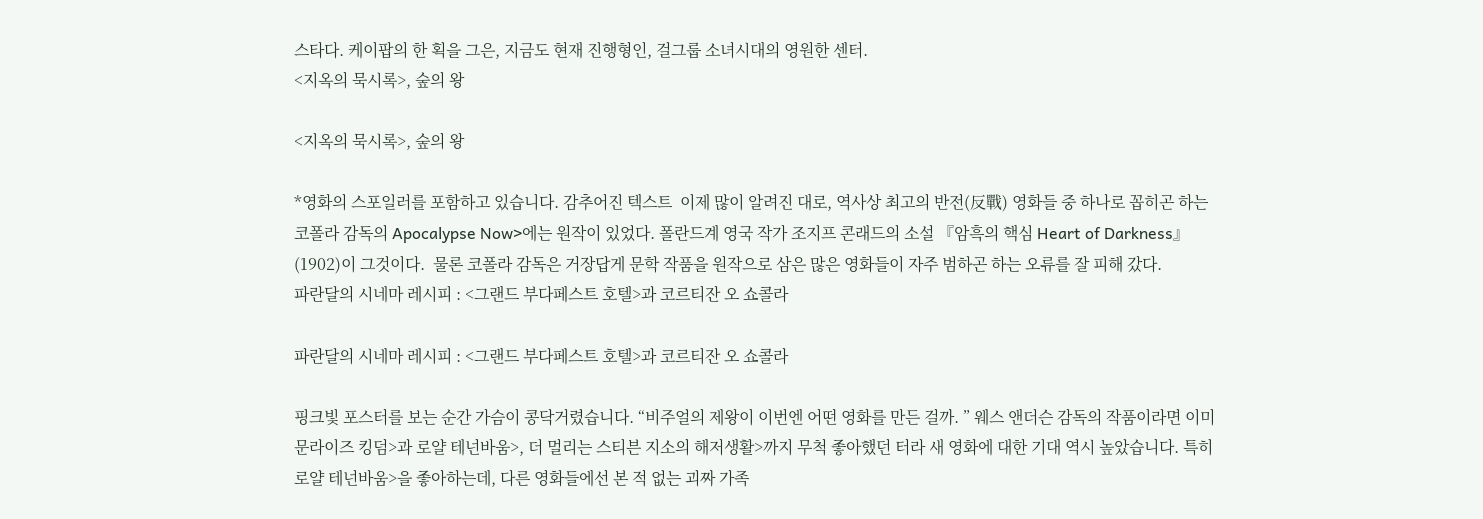스타다. 케이팝의 한 획을 그은, 지금도 현재 진행형인, 걸그룹 소녀시대의 영원한 센터.
<지옥의 묵시록>, 숲의 왕

<지옥의 묵시록>, 숲의 왕

*영화의 스포일러를 포함하고 있습니다. 감추어진 텍스트  이제 많이 알려진 대로, 역사상 최고의 반전(反戰) 영화들 중 하나로 꼽히곤 하는 코폴라 감독의 Apocalypse Now>에는 원작이 있었다. 폴란드계 영국 작가 조지프 콘래드의 소설 『암흑의 핵심 Heart of Darkness』(1902)이 그것이다.  물론 코폴라 감독은 거장답게 문학 작품을 원작으로 삼은 많은 영화들이 자주 범하곤 하는 오류를 잘 피해 갔다.
파란달의 시네마 레시피 : <그랜드 부다페스트 호텔>과 코르티잔 오 쇼콜라

파란달의 시네마 레시피 : <그랜드 부다페스트 호텔>과 코르티잔 오 쇼콜라

핑크빛 포스터를 보는 순간 가슴이 콩닥거렸습니다. “비주얼의 제왕이 이번엔 어떤 영화를 만든 걸까. ” 웨스 앤더슨 감독의 작품이라면 이미 문라이즈 킹덤>과 로얄 테넌바움>, 더 멀리는 스티븐 지소의 해저생활>까지 무척 좋아했던 터라 새 영화에 대한 기대 역시 높았습니다. 특히 로얄 테넌바움>을 좋아하는데, 다른 영화들에선 본 적 없는 괴짜 가족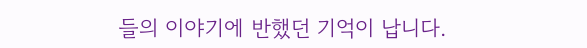들의 이야기에 반했던 기억이 납니다.